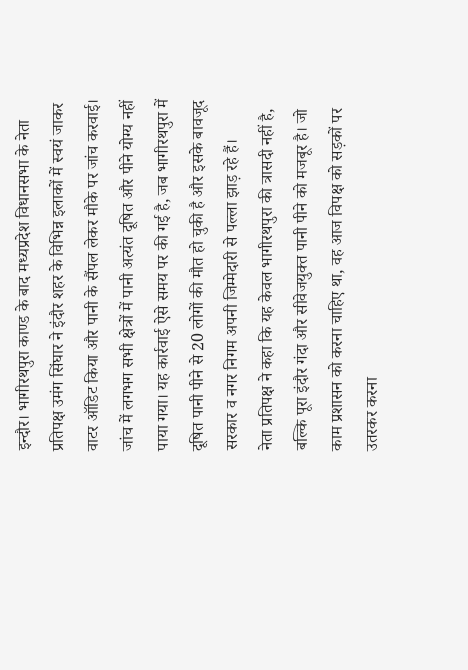इन्दौर। भागीरथपुरा काण्ड के बाद मध्यप्रदेश विधानसभा के नेता प्रतिपक्ष उमंग सिंघार ने इंदौर शहर के विभिन्न इलाकों में स्वयं जाकर वाटर ऑडिट किया और पानी के सैंपल लेकर मौके पर जांच करवाई। जांच में लगभग सभी क्षेत्रों में पानी अत्यंत दूषित और पीने योग्य नहीं पाया गया। यह कार्रवाई ऐसे समय पर की गई है, जब भागीरथपुरा में दूषित पानी पीने से 20 लोगों की मौत हो चुकी है और इसके बावजूद सरकार व नगर निगम अपनी जिम्मेदारी से पल्ला झाड़ रहे हैं।
नेता प्रतिपक्ष ने कहा कि यह केवल भागीरथपुरा की त्रासदी नहीं है, बल्कि पूरा इंदौर गंदा और सीवेजयुक्त पानी पीने को मजबूर है। जो काम प्रशासन को करना चाहिए था, वह आज विपक्ष को सड़कों पर उतरकर करना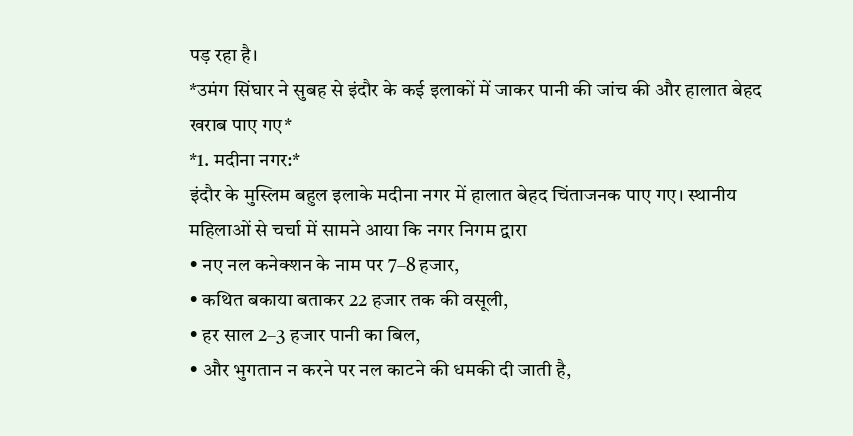पड़ रहा है।
*उमंग सिंघार ने सुबह से इंदौर के कई इलाकों में जाकर पानी की जांच की और हालात बेहद खराब पाए गए*
*1. मदीना नगर:*
इंदौर के मुस्लिम बहुल इलाके मदीना नगर में हालात बेहद चिंताजनक पाए गए। स्थानीय महिलाओं से चर्चा में सामने आया कि नगर निगम द्वारा
• नए नल कनेक्शन के नाम पर 7–8 हजार,
• कथित बकाया बताकर 22 हजार तक की वसूली,
• हर साल 2–3 हजार पानी का बिल,
• और भुगतान न करने पर नल काटने की धमकी दी जाती है,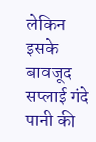लेकिन इसके बावजूद सप्लाई गंदे पानी की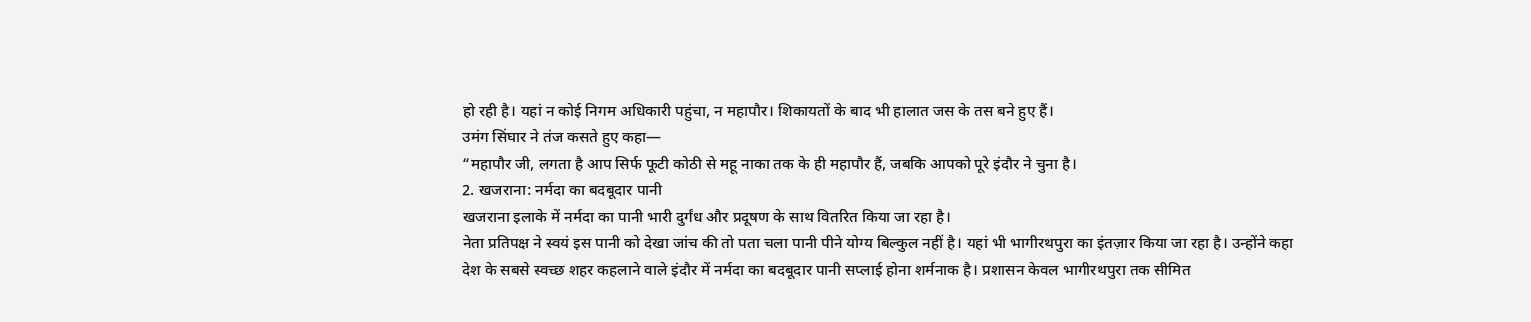हो रही है। यहां न कोई निगम अधिकारी पहुंचा, न महापौर। शिकायतों के बाद भी हालात जस के तस बने हुए हैं।
उमंग सिंघार ने तंज कसते हुए कहा—
“महापौर जी, लगता है आप सिर्फ फूटी कोठी से महू नाका तक के ही महापौर हैं, जबकि आपको पूरे इंदौर ने चुना है।
2. खजराना: नर्मदा का बदबूदार पानी
खजराना इलाके में नर्मदा का पानी भारी दुर्गंध और प्रदूषण के साथ वितरित किया जा रहा है।
नेता प्रतिपक्ष ने स्वयं इस पानी को देखा जांच की तो पता चला पानी पीने योग्य बिल्कुल नहीं है। यहां भी भागीरथपुरा का इंतज़ार किया जा रहा है। उन्होंने कहा
देश के सबसे स्वच्छ शहर कहलाने वाले इंदौर में नर्मदा का बदबूदार पानी सप्लाई होना शर्मनाक है। प्रशासन केवल भागीरथपुरा तक सीमित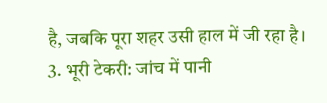है, जबकि पूरा शहर उसी हाल में जी रहा है।
3. भूरी टेकरी: जांच में पानी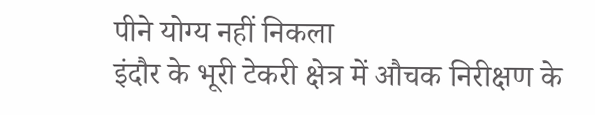पीने योग्य नहीं निकला
इंदौर के भूरी टेकरी क्षेत्र में औचक निरीक्षण के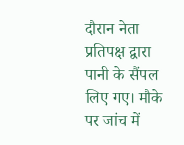दौरान नेता प्रतिपक्ष द्वारा पानी के सैंपल लिए गए। मौके पर जांच में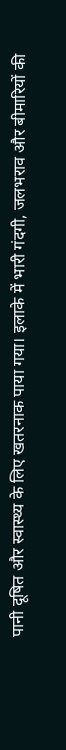पानी दूषित और स्वास्थ्य के लिए खतरनाक पाया गया। इलाके में भारी गंदगी, जलभराव और बीमारियों की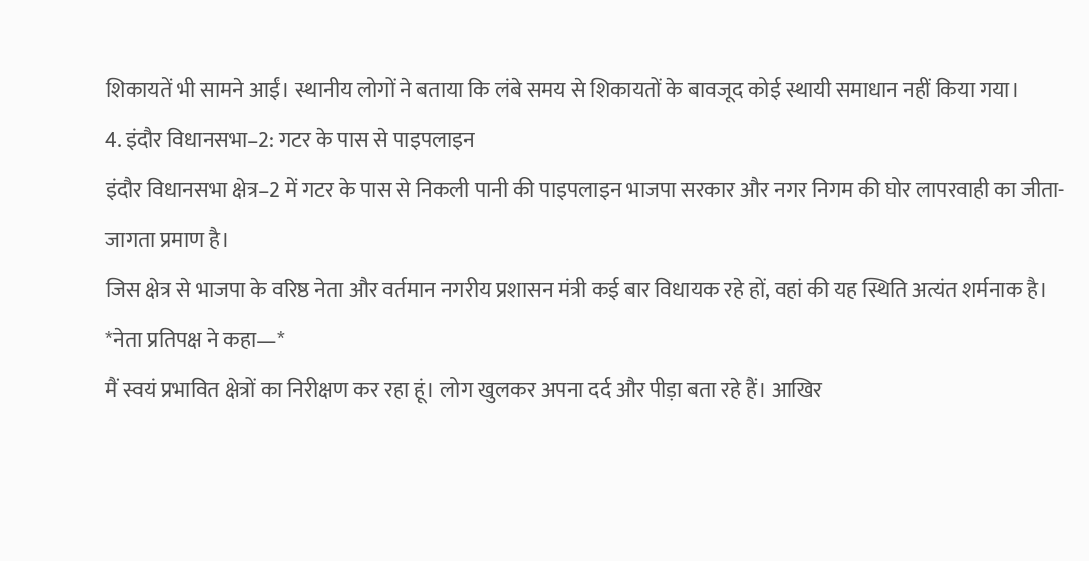शिकायतें भी सामने आईं। स्थानीय लोगों ने बताया कि लंबे समय से शिकायतों के बावजूद कोई स्थायी समाधान नहीं किया गया।
4. इंदौर विधानसभा–2: गटर के पास से पाइपलाइन
इंदौर विधानसभा क्षेत्र–2 में गटर के पास से निकली पानी की पाइपलाइन भाजपा सरकार और नगर निगम की घोर लापरवाही का जीता-जागता प्रमाण है।
जिस क्षेत्र से भाजपा के वरिष्ठ नेता और वर्तमान नगरीय प्रशासन मंत्री कई बार विधायक रहे हों, वहां की यह स्थिति अत्यंत शर्मनाक है।
*नेता प्रतिपक्ष ने कहा—*
मैं स्वयं प्रभावित क्षेत्रों का निरीक्षण कर रहा हूं। लोग खुलकर अपना दर्द और पीड़ा बता रहे हैं। आखिर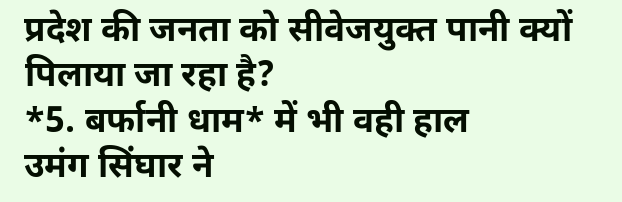प्रदेश की जनता को सीवेजयुक्त पानी क्यों पिलाया जा रहा है?
*5. बर्फानी धाम* में भी वही हाल
उमंग सिंघार ने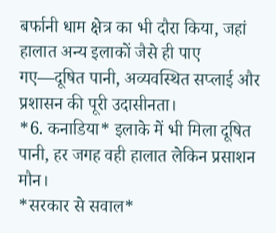बर्फानी धाम क्षेत्र का भी दौरा किया, जहां हालात अन्य इलाकों जैसे ही पाए गए—दूषित पानी, अव्यवस्थित सप्लाई और प्रशासन की पूरी उदासीनता।
*6. कनाडिया* इलाके में भी मिला दूषित पानी, हर जगह वही हालात लेकिन प्रसाशन मौन।
*सरकार से सवाल*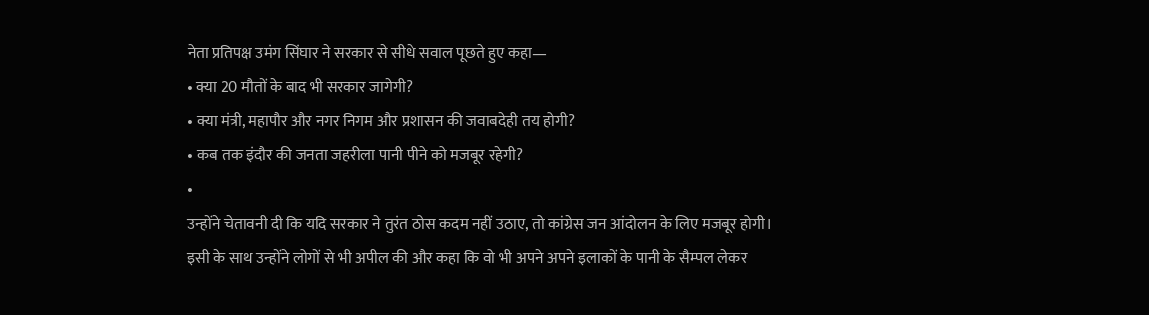नेता प्रतिपक्ष उमंग सिंघार ने सरकार से सीधे सवाल पूछते हुए कहा—
• क्या 20 मौतों के बाद भी सरकार जागेगी?
• क्या मंत्री, महापौर और नगर निगम और प्रशासन की जवाबदेही तय होगी?
• कब तक इंदौर की जनता जहरीला पानी पीने को मजबूर रहेगी?
•
उन्होंने चेतावनी दी कि यदि सरकार ने तुरंत ठोस कदम नहीं उठाए, तो कांग्रेस जन आंदोलन के लिए मजबूर होगी। इसी के साथ उन्होंने लोगों से भी अपील की और कहा कि वो भी अपने अपने इलाकों के पानी के सैम्पल लेकर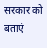सरकार को बताएं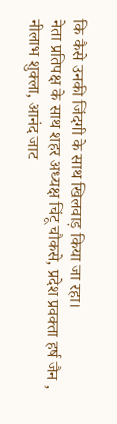कि कैसे उनकी जिंदगी के साथ खिलवाड़ किया जा रहा।
नेता प्रतिपक्ष के साथ शहर अध्यक्ष चिंटू चौकसे, प्रदेश प्रवक्ता हर्ष जैन , नीलाभ शुक्ला, आनंद जाट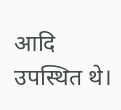आदि उपस्थित थे।